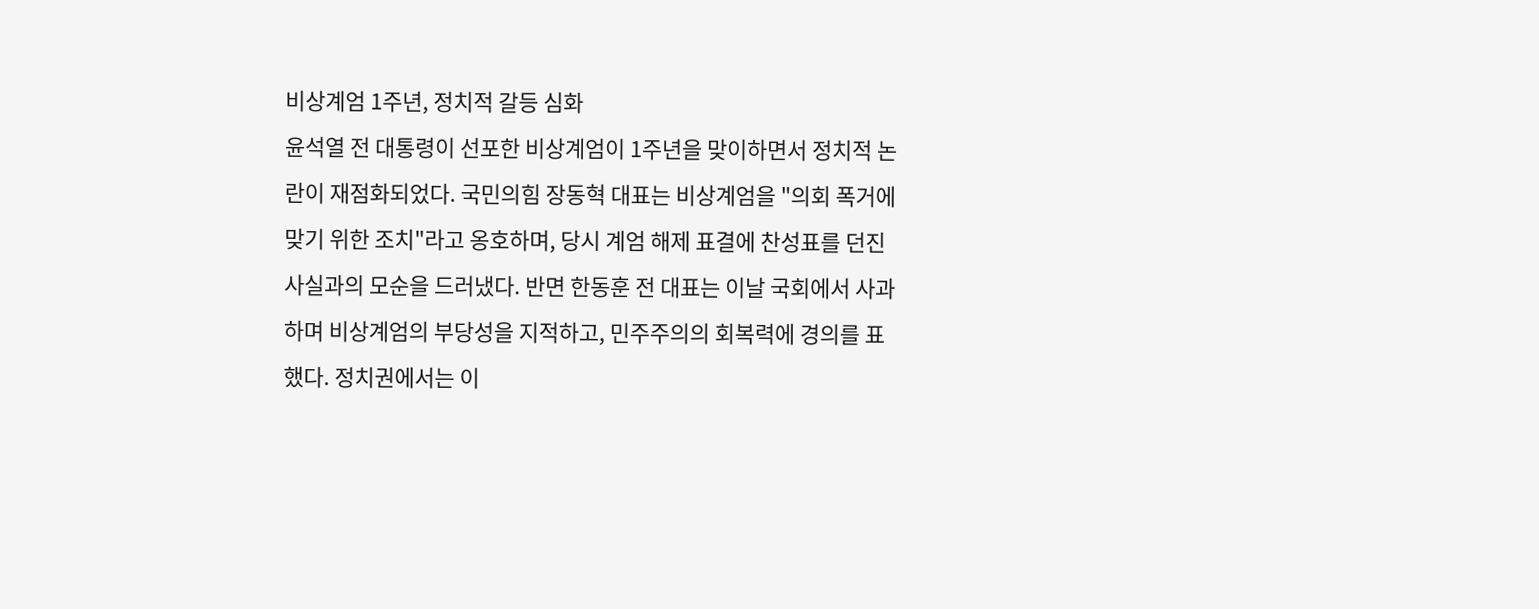비상계엄 1주년, 정치적 갈등 심화
윤석열 전 대통령이 선포한 비상계엄이 1주년을 맞이하면서 정치적 논란이 재점화되었다. 국민의힘 장동혁 대표는 비상계엄을 "의회 폭거에 맞기 위한 조치"라고 옹호하며, 당시 계엄 해제 표결에 찬성표를 던진 사실과의 모순을 드러냈다. 반면 한동훈 전 대표는 이날 국회에서 사과하며 비상계엄의 부당성을 지적하고, 민주주의의 회복력에 경의를 표했다. 정치권에서는 이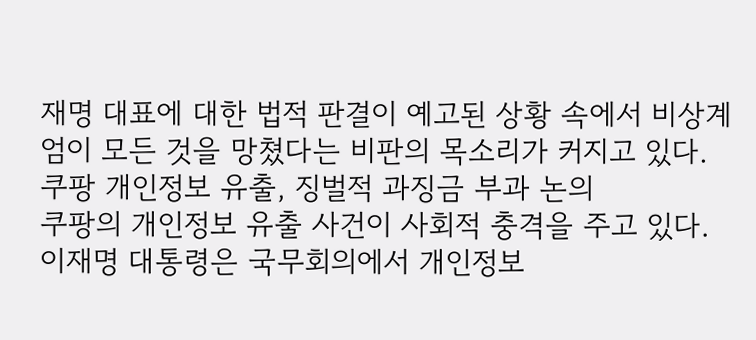재명 대표에 대한 법적 판결이 예고된 상황 속에서 비상계엄이 모든 것을 망쳤다는 비판의 목소리가 커지고 있다.
쿠팡 개인정보 유출, 징벌적 과징금 부과 논의
쿠팡의 개인정보 유출 사건이 사회적 충격을 주고 있다. 이재명 대통령은 국무회의에서 개인정보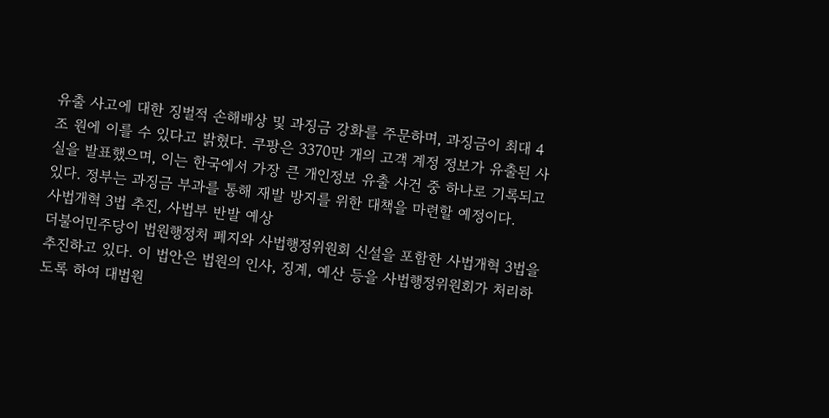유출 사고에 대한 징벌적 손해배상 및 과징금 강화를 주문하며, 과징금이 최대 4조 원에 이를 수 있다고 밝혔다. 쿠팡은 3370만 개의 고객 계정 정보가 유출된 사실을 발표했으며, 이는 한국에서 가장 큰 개인정보 유출 사건 중 하나로 기록되고 있다. 정부는 과징금 부과를 통해 재발 방지를 위한 대책을 마련할 예정이다.
사법개혁 3법 추진, 사법부 반발 예상
더불어민주당이 법원행정처 폐지와 사법행정위원회 신설을 포함한 사법개혁 3법을 추진하고 있다. 이 법안은 법원의 인사, 징계, 예산 등을 사법행정위원회가 처리하도록 하여 대법원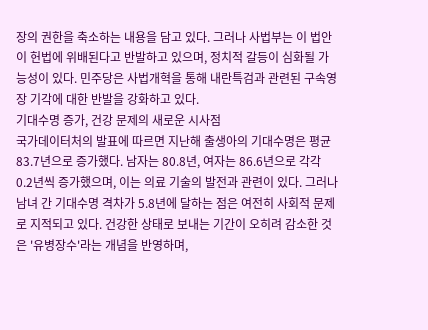장의 권한을 축소하는 내용을 담고 있다. 그러나 사법부는 이 법안이 헌법에 위배된다고 반발하고 있으며, 정치적 갈등이 심화될 가능성이 있다. 민주당은 사법개혁을 통해 내란특검과 관련된 구속영장 기각에 대한 반발을 강화하고 있다.
기대수명 증가, 건강 문제의 새로운 시사점
국가데이터처의 발표에 따르면 지난해 출생아의 기대수명은 평균 83.7년으로 증가했다. 남자는 80.8년, 여자는 86.6년으로 각각 0.2년씩 증가했으며, 이는 의료 기술의 발전과 관련이 있다. 그러나 남녀 간 기대수명 격차가 5.8년에 달하는 점은 여전히 사회적 문제로 지적되고 있다. 건강한 상태로 보내는 기간이 오히려 감소한 것은 '유병장수'라는 개념을 반영하며,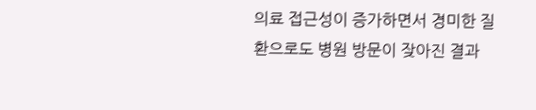의료 접근성이 증가하면서 경미한 질환으로도 병원 방문이 잦아진 결과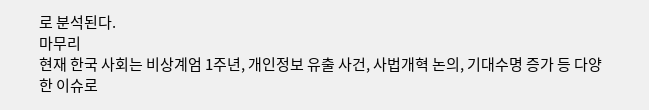로 분석된다.
마무리
현재 한국 사회는 비상계엄 1주년, 개인정보 유출 사건, 사법개혁 논의, 기대수명 증가 등 다양한 이슈로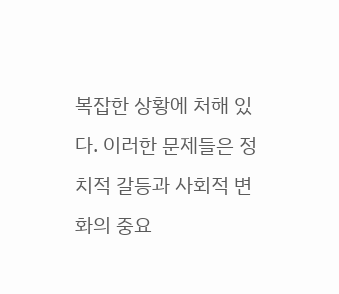복잡한 상황에 처해 있다. 이러한 문제들은 정치적 갈등과 사회적 변화의 중요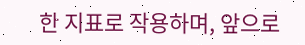한 지표로 작용하며, 앞으로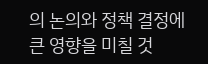의 논의와 정책 결정에 큰 영향을 미칠 것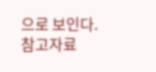으로 보인다.
참고자료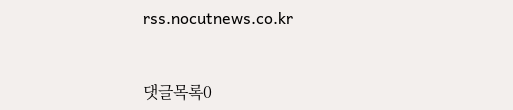rss.nocutnews.co.kr


댓글목록0